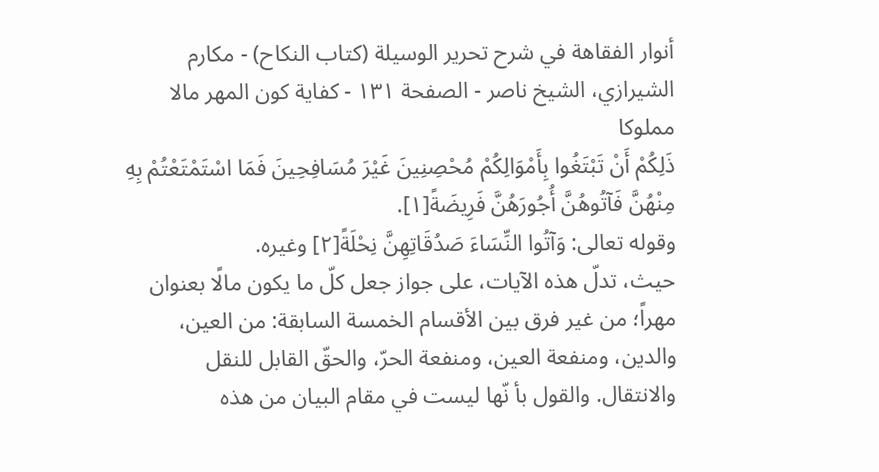أنوار الفقاهة في شرح تحرير الوسيلة (كتاب النكاح) - مكارم الشيرازي، الشيخ ناصر - الصفحة ١٣١ - كفاية كون المهر مالا مملوكا
ذَلِكُمْ أَنْ تَبْتَغُوا بِأَمْوَالِكُمْ مُحْصِنِينَ غَيْرَ مُسَافِحِينَ فَمَا اسْتَمْتَعْتُمْ بِهِ مِنْهُنَّ فَآتُوهُنَّ أُجُورَهُنَّ فَرِيضَةً[١].
وقوله تعالى: وَآتُوا النِّسَاءَ صَدُقَاتِهِنَّ نِحْلَةً[٢] وغيره.
حيث، تدلّ هذه الآيات، على جواز جعل كلّ ما يكون مالًا بعنوان مهراً؛ من غير فرق بين الأقسام الخمسة السابقة: من العين، والدين، ومنفعة العين، ومنفعة الحرّ، والحقّ القابل للنقل والانتقال. والقول بأ نّها ليست في مقام البيان من هذه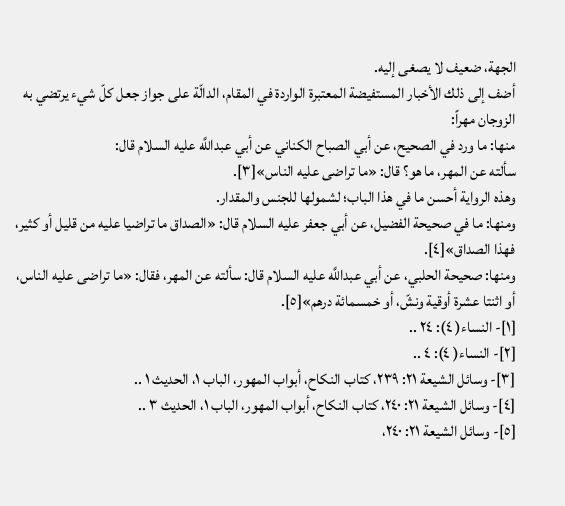الجهة، ضعيف لا يصغى إليه.
أضف إلى ذلك الأخبار المستفيضة المعتبرة الواردة في المقام، الدالّة على جواز جعل كلّ شيء يرتضي به الزوجان مهراً:
منها: ما ورد في الصحيح، عن أبي الصباح الكناني عن أبي عبداللَّه عليه السلام قال:
سألته عن المهر، ما هو؟ قال: «ما تراضى عليه الناس»[٣].
وهذه الرواية أحسن ما في هذا الباب؛ لشمولها للجنس والمقدار.
ومنها: ما في صحيحة الفضيل، عن أبي جعفر عليه السلام قال: «الصداق ما تراضيا عليه من قليل أو كثير، فهذا الصداق»[٤].
ومنها: صحيحة الحلبي، عن أبي عبداللَّه عليه السلام قال: سألته عن المهر، فقال: «ما تراضى عليه الناس، أو اثنتا عشرة أوقية ونشّ، أو خمسمائة درهم»[٥].
[١]- النساء( ٤): ٢٤ ..
[٢]- النساء( ٤): ٤ ..
[٣]- وسائل الشيعة ٢١: ٢٣٩، كتاب النكاح، أبواب المهور، الباب ١، الحديث ١ ..
[٤]- وسائل الشيعة ٢١: ٢٤٠، كتاب النكاح، أبواب المهور، الباب ١، الحديث ٣ ..
[٥]- وسائل الشيعة ٢١: ٢٤٠،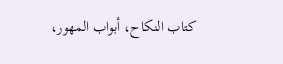كتاب النكاح، أبواب المهور،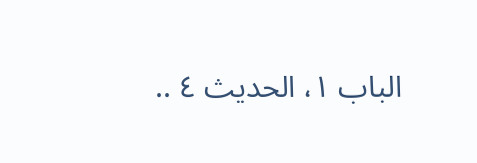الباب ١، الحديث ٤ ..